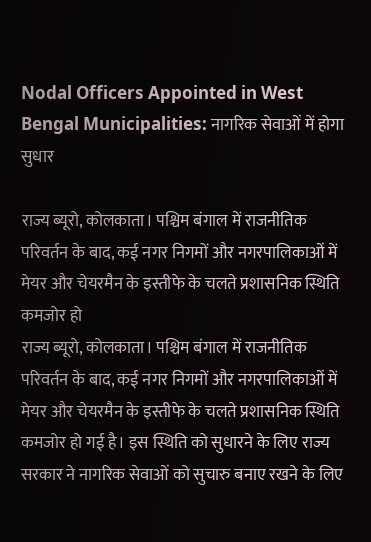Nodal Officers Appointed in West Bengal Municipalities: नागरिक सेवाओं में होगा सुधार

राज्य ब्यूरो, कोलकाता। पश्चिम बंगाल में राजनीतिक परिवर्तन के बाद, कई नगर निगमों और नगरपालिकाओं में मेयर और चेयरमैन के इस्तीफे के चलते प्रशासनिक स्थिति कमजोर हो
राज्य ब्यूरो, कोलकाता। पश्चिम बंगाल में राजनीतिक परिवर्तन के बाद, कई नगर निगमों और नगरपालिकाओं में मेयर और चेयरमैन के इस्तीफे के चलते प्रशासनिक स्थिति कमजोर हो गई है। इस स्थिति को सुधारने के लिए राज्य सरकार ने नागरिक सेवाओं को सुचारु बनाए रखने के लिए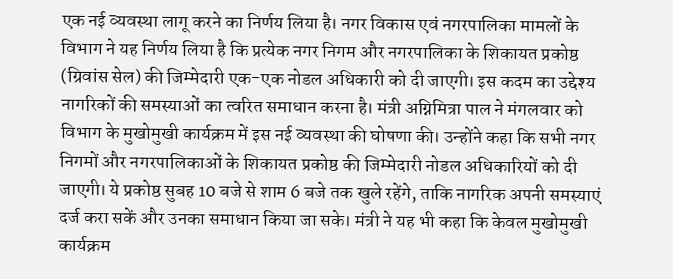एक नई व्यवस्था लागू करने का निर्णय लिया है। नगर विकास एवं नगरपालिका मामलों के विभाग ने यह निर्णय लिया है कि प्रत्येक नगर निगम और नगरपालिका के शिकायत प्रकोष्ठ (ग्रिवांस सेल) की जिम्मेदारी एक-एक नोडल अधिकारी को दी जाएगी। इस कदम का उद्देश्य नागरिकों की समस्याओं का त्वरित समाधान करना है। मंत्री अग्निमित्रा पाल ने मंगलवार को विभाग के मुखोमुखी कार्यक्रम में इस नई व्यवस्था की घोषणा की। उन्होंने कहा कि सभी नगर निगमों और नगरपालिकाओं के शिकायत प्रकोष्ठ की जिम्मेदारी नोडल अधिकारियों को दी जाएगी। ये प्रकोष्ठ सुबह 10 बजे से शाम 6 बजे तक खुले रहेंगे, ताकि नागरिक अपनी समस्याएं दर्ज करा सकें और उनका समाधान किया जा सके। मंत्री ने यह भी कहा कि केवल मुखोमुखी कार्यक्रम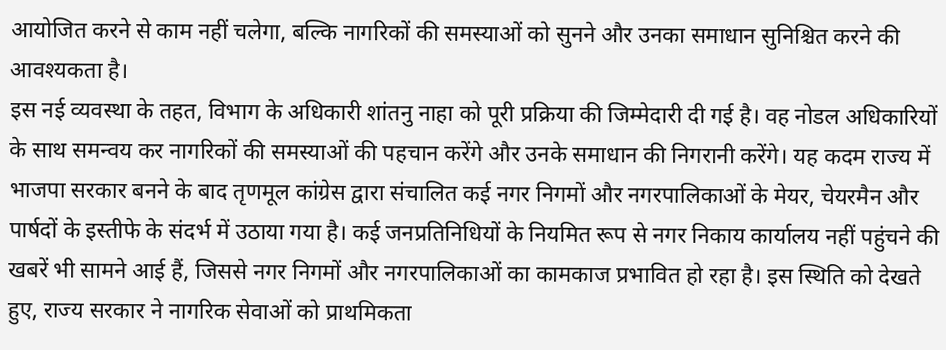आयोजित करने से काम नहीं चलेगा, बल्कि नागरिकों की समस्याओं को सुनने और उनका समाधान सुनिश्चित करने की आवश्यकता है।
इस नई व्यवस्था के तहत, विभाग के अधिकारी शांतनु नाहा को पूरी प्रक्रिया की जिम्मेदारी दी गई है। वह नोडल अधिकारियों के साथ समन्वय कर नागरिकों की समस्याओं की पहचान करेंगे और उनके समाधान की निगरानी करेंगे। यह कदम राज्य में भाजपा सरकार बनने के बाद तृणमूल कांग्रेस द्वारा संचालित कई नगर निगमों और नगरपालिकाओं के मेयर, चेयरमैन और पार्षदों के इस्तीफे के संदर्भ में उठाया गया है। कई जनप्रतिनिधियों के नियमित रूप से नगर निकाय कार्यालय नहीं पहुंचने की खबरें भी सामने आई हैं, जिससे नगर निगमों और नगरपालिकाओं का कामकाज प्रभावित हो रहा है। इस स्थिति को देखते हुए, राज्य सरकार ने नागरिक सेवाओं को प्राथमिकता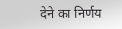देने का निर्णय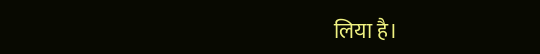लिया है।